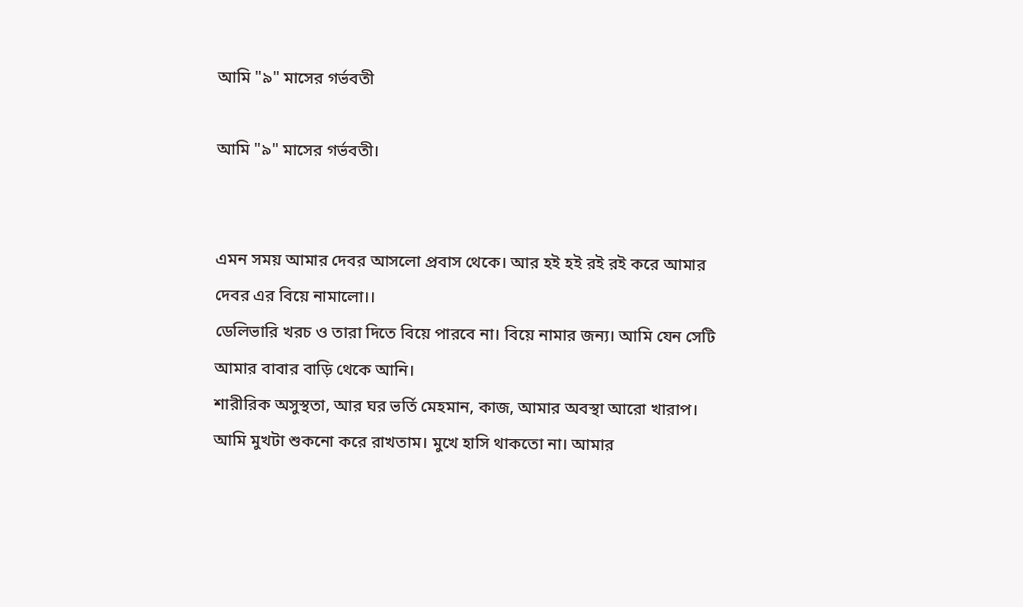আমি "৯" মাসের গর্ভবতী

আমি "৯" মাসের গর্ভবতী।


এমন সময় আমার দেবর আসলো প্রবাস থেকে। আর হই হই রই রই করে আমার দেবর এর বিয়ে নামালো।।
ডেলিভারি খরচ ও তারা দিতে বিয়ে পারবে না। বিয়ে নামার জন্য। আমি যেন সেটি আমার বাবার বাড়ি থেকে আনি।
শারীরিক অসুস্থতা, আর ঘর ভর্তি মেহমান, কাজ, আমার অবস্থা আরো খারাপ।
আমি মুখটা শুকনো করে রাখতাম। মুখে হাসি থাকতো না। আমার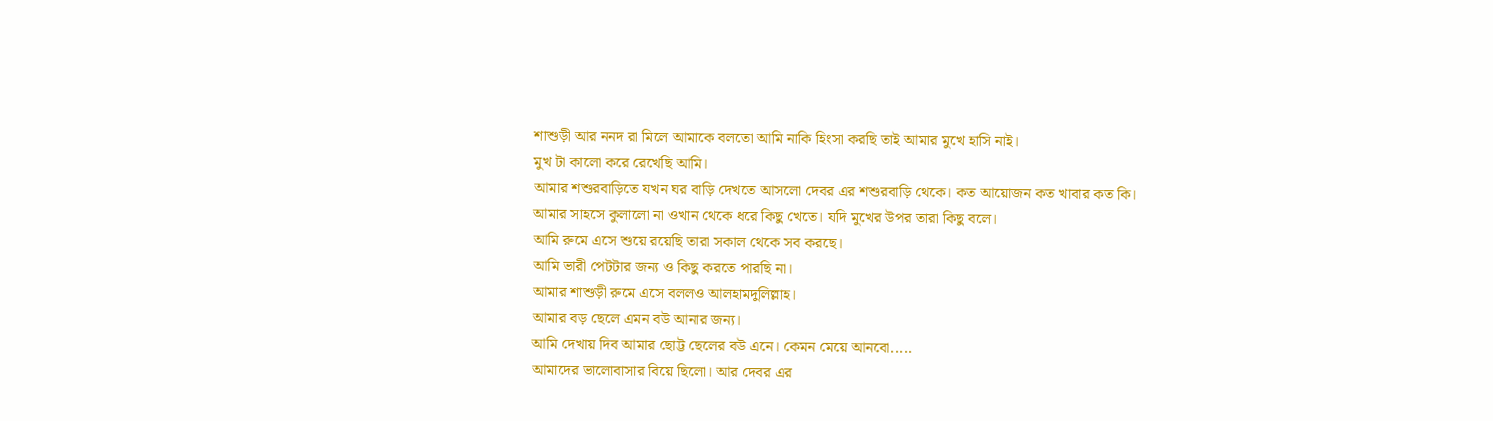শাশুড়ী আর ননদ রা মিলে আমাকে বলতো আমি নাকি হিংসা করছি তাই আমার মুখে হাসি নাই।
মুখ টা কালো করে রেখেছি আমি।
আমার শশুরবাড়িতে যখন ঘর বাড়ি দেখতে আসলো দেবর এর শশুরবাড়ি থেকে। কত আয়োজন কত খাবার কত কি।
আমার সাহসে কুলালো না ওখান থেকে ধরে কিছু খেতে। যদি মুখের উপর তারা কিছু বলে।
আমি রুমে এসে শুয়ে রয়েছি তারা সকাল থেকে সব করছে।
আমি ভারী পেটটার জন্য ও কিছু করতে পারছি না।
আমার শাশুড়ী রুমে এসে বললও আলহামদুলিল্লাহ।
আমার বড় ছেলে এমন বউ আনার জন্য।
আমি দেখায় দিব আমার ছোট্ট ছেলের বউ এনে। কেমন মেয়ে আনবো.....
আমাদের ভালোবাসার বিয়ে ছিলো। আর দেবর এর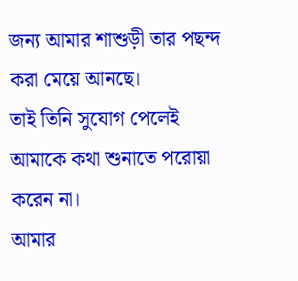জন্য আমার শাশুড়ী তার পছন্দ করা মেয়ে আনছে।
তাই তিনি সুযোগ পেলেই আমাকে কথা শুনাতে পরোয়া করেন না।
আমার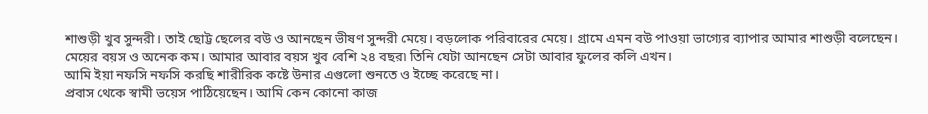শাশুড়ী খুব সুন্দরী। তাই ছোট্ট ছেলের বউ ও আনছেন ভীষণ সুন্দরী মেয়ে। বড়লোক পরিবারের মেয়ে। গ্রামে এমন বউ পাওয়া ভাগ্যের ব্যাপার আমার শাশুড়ী বলেছেন।
মেয়ের বয়স ও অনেক কম। আমার আবার বয়স খুব বেশি ২৪ বছর৷ তিনি যেটা আনছেন সেটা আবার ফুলের কলি এখন।
আমি ইয়া নফসি নফসি করছি শারীরিক কষ্টে উনার এগুলো শুনতে ও ইচ্ছে করেছে না।
প্রবাস থেকে স্বামী ভয়েস পাঠিয়েছেন। আমি কেন কোনো কাজ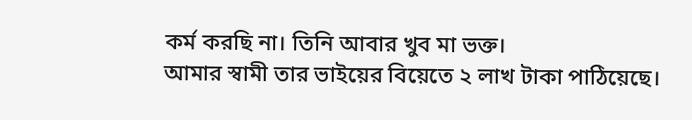কর্ম করছি না। তিনি আবার খুব মা ভক্ত।
আমার স্বামী তার ভাইয়ের বিয়েতে ২ লাখ টাকা পাঠিয়েছে।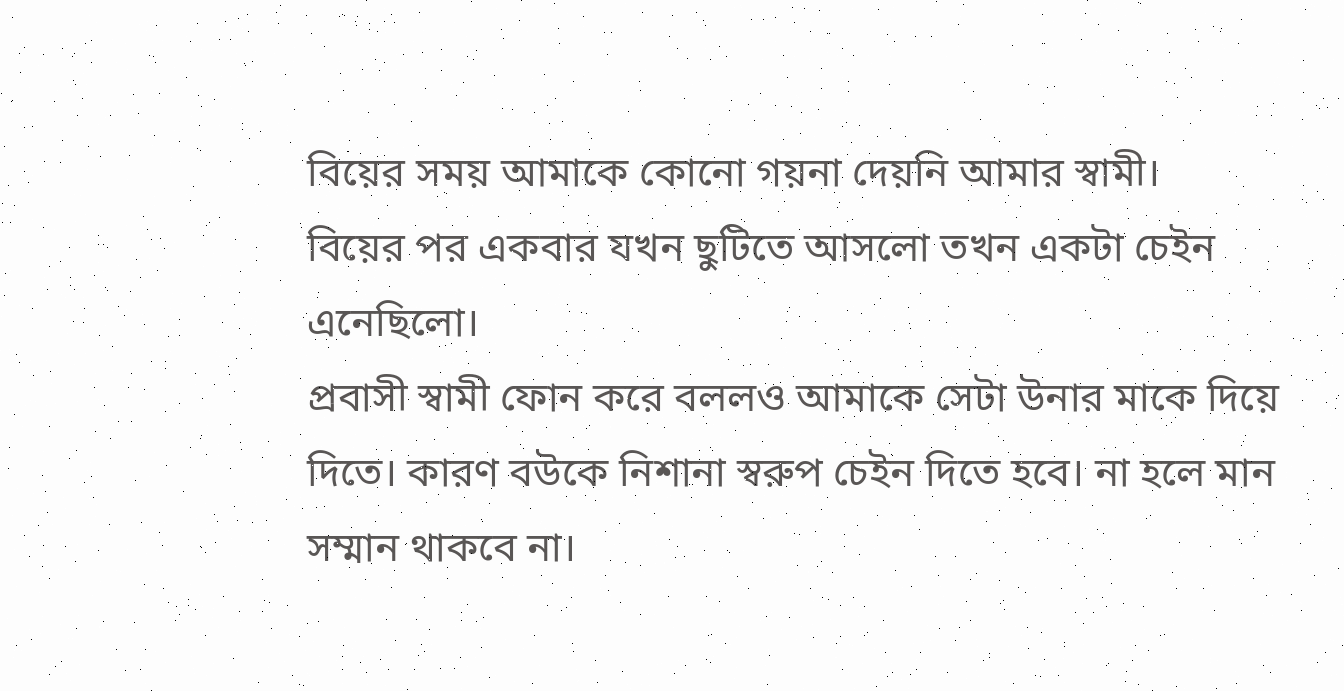বিয়ের সময় আমাকে কোনো গয়না দেয়নি আমার স্বামী।
বিয়ের পর একবার যখন ছুটিতে আসলো তখন একটা চেইন এনেছিলো।
প্রবাসী স্বামী ফোন করে বললও আমাকে সেটা উনার মাকে দিয়ে দিতে। কারণ বউকে নিশানা স্বরুপ চেইন দিতে হবে। না হলে মান সম্মান থাকবে না।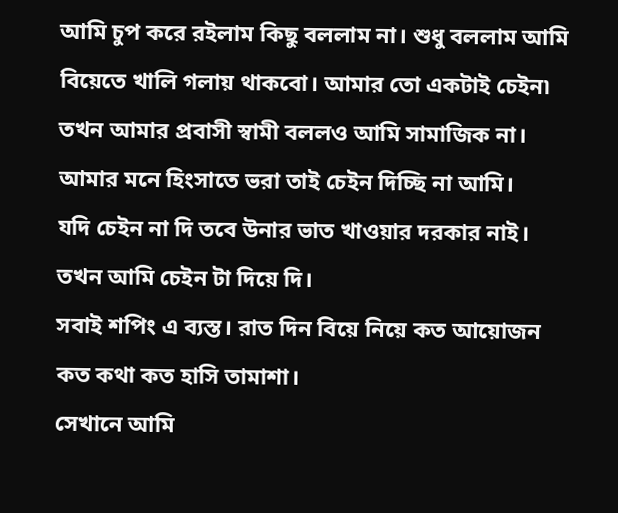আমি চুপ করে রইলাম কিছু বললাম না। শুধু বললাম আমি বিয়েতে খালি গলায় থাকবো। আমার তো একটাই চেইন৷
তখন আমার প্রবাসী স্বামী বললও আমি সামাজিক না। আমার মনে হিংসাতে ভরা তাই চেইন দিচ্ছি না আমি।
যদি চেইন না দি তবে উনার ভাত খাওয়ার দরকার নাই।
তখন আমি চেইন টা দিয়ে দি।
সবাই শপিং এ ব্যস্ত। রাত দিন বিয়ে নিয়ে কত আয়োজন কত কথা কত হাসি তামাশা।
সেখানে আমি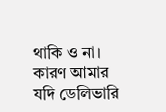থাকি ও না। কারণ আমার যদি ডেলিভারি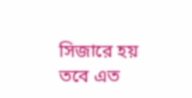সিজারে হয় তবে এত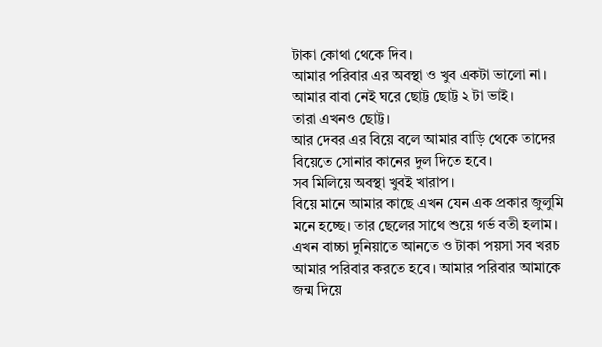টাকা কোথা থেকে দিব।
আমার পরিবার এর অবস্থা ও খুব একটা ভালো না।
আমার বাবা নেই ঘরে ছোট্ট ছোট্ট ২ টা ভাই।
তারা এখনও ছোট্ট।
আর দেবর এর বিয়ে বলে আমার বাড়ি থেকে তাদের বিয়েতে সোনার কানের দুল দিতে হবে।
সব মিলিয়ে অবস্থা খুবই খারাপ।
বিয়ে মানে আমার কাছে এখন যেন এক প্রকার জুলুমি মনে হচ্ছে। তার ছেলের সাথে শুয়ে গর্ভ বতী হলাম। এখন বাচ্চা দুনিয়াতে আনতে ও টাকা পয়সা সব খরচ আমার পরিবার করতে হবে। আমার পরিবার আমাকে জন্ম দিয়ে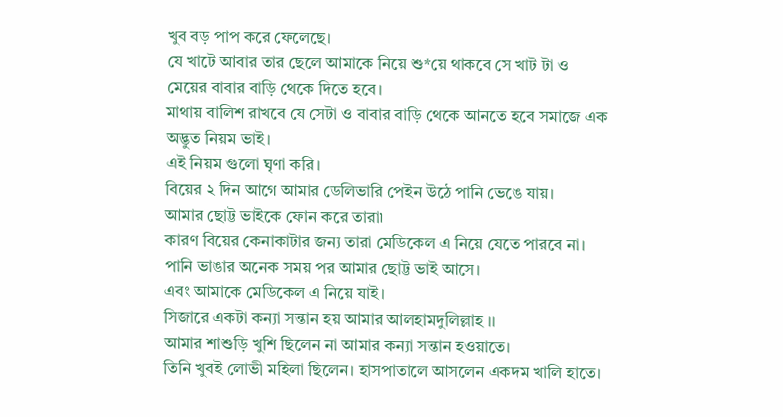খুব বড় পাপ করে ফেলেছে।
যে খাটে আবার তার ছেলে আমাকে নিয়ে শু*য়ে থাকবে সে খাট টা ও মেয়ের বাবার বাড়ি থেকে দিতে হবে।
মাথায় বালিশ রাখবে যে সেটা ও বাবার বাড়ি থেকে আনতে হবে সমাজে এক অদ্ভুত নিয়ম ভাই।
এই নিয়ম গুলো ঘৃণা করি।
বিয়ের ২ দিন আগে আমার ডেলিভারি পেইন উঠে পানি ভেঙে যায়।
আমার ছোট্ট ভাইকে ফোন করে তারা৷
কারণ বিয়ের কেনাকাটার জন্য তারা মেডিকেল এ নিয়ে যেতে পারবে না।
পানি ভাঙার অনেক সময় পর আমার ছোট্ট ভাই আসে।
এবং আমাকে মেডিকেল এ নিয়ে যাই।
সিজারে একটা কন্যা সন্তান হয় আমার আলহামদুলিল্লাহ ।।
আমার শাশুড়ি খুশি ছিলেন না আমার কন্যা সন্তান হওয়াতে।
তিনি খুবই লোভী মহিলা ছিলেন। হাসপাতালে আসলেন একদম খালি হাতে।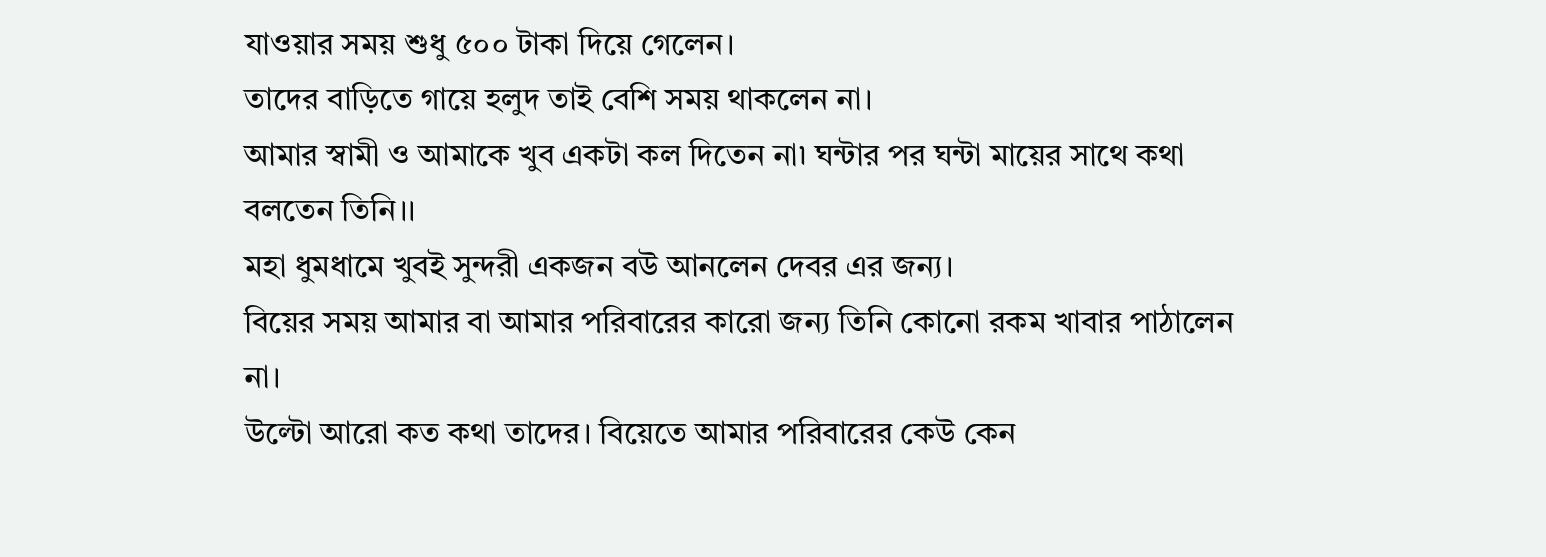যাওয়ার সময় শুধু ৫০০ টাকা দিয়ে গেলেন।
তাদের বাড়িতে গায়ে হলুদ তাই বেশি সময় থাকলেন না।
আমার স্বামী ও আমাকে খুব একটা কল দিতেন না৷ ঘন্টার পর ঘন্টা মায়ের সাথে কথা বলতেন তিনি।।
মহা ধুমধামে খুবই সুন্দরী একজন বউ আনলেন দেবর এর জন্য।
বিয়ের সময় আমার বা আমার পরিবারের কারো জন্য তিনি কোনো রকম খাবার পাঠালেন না।
উল্টো আরো কত কথা তাদের। বিয়েতে আমার পরিবারের কেউ কেন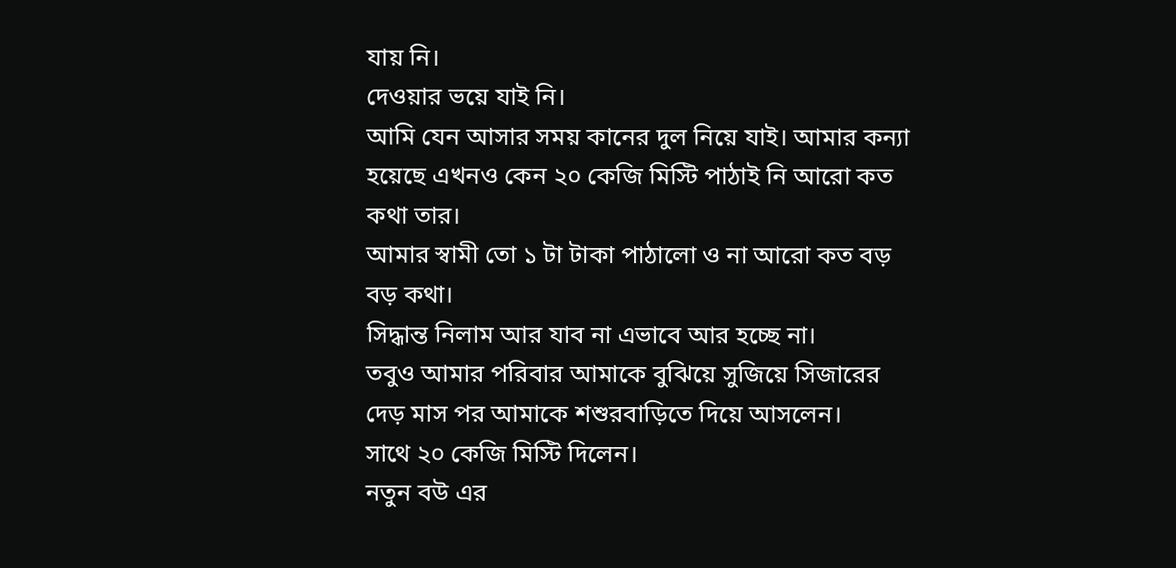যায় নি।
দেওয়ার ভয়ে যাই নি।
আমি যেন আসার সময় কানের দুল নিয়ে যাই। আমার কন্যা হয়েছে এখনও কেন ২০ কেজি মিস্টি পাঠাই নি আরো কত কথা তার।
আমার স্বামী তো ১ টা টাকা পাঠালো ও না আরো কত বড় বড় কথা।
সিদ্ধান্ত নিলাম আর যাব না এভাবে আর হচ্ছে না।
তবুও আমার পরিবার আমাকে বুঝিয়ে সুজিয়ে সিজারের দেড় মাস পর আমাকে শশুরবাড়িতে দিয়ে আসলেন।
সাথে ২০ কেজি মিস্টি দিলেন।
নতুন বউ এর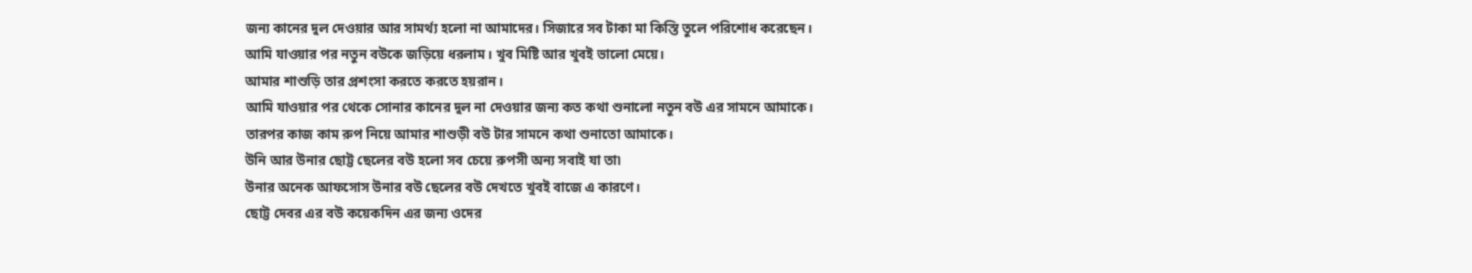জন্য কানের দুল দেওয়ার আর সামর্থ্য হলো না আমাদের। সিজারে সব টাকা মা কিস্তি তুলে পরিশোধ করেছেন।
আমি যাওয়ার পর নতুন বউকে জড়িয়ে ধরলাম। খুব মিষ্টি আর খুবই ভালো মেয়ে।
আমার শাশুড়ি তার প্রশংসা করতে করতে হয়রান।
আমি যাওয়ার পর থেকে সোনার কানের দুল না দেওয়ার জন্য কত কথা শুনালো নতুন বউ এর সামনে আমাকে।
তারপর কাজ কাম রুপ নিয়ে আমার শাশুড়ী বউ টার সামনে কথা শুনাতো আমাকে।
উনি আর উনার ছোট্ট ছেলের বউ হলো সব চেয়ে রুপসী অন্য সবাই যা তা৷
উনার অনেক আফসোস উনার বউ ছেলের বউ দেখতে খুবই বাজে এ কারণে।
ছোট্ট দেবর এর বউ কয়েকদিন এর জন্য ওদের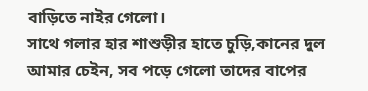বাড়িতে নাইর গেলো।
সাথে গলার হার শাশুড়ীর হাতে চুড়ি,কানের দুল আমার চেইন, সব পড়ে গেলো তাদের বাপের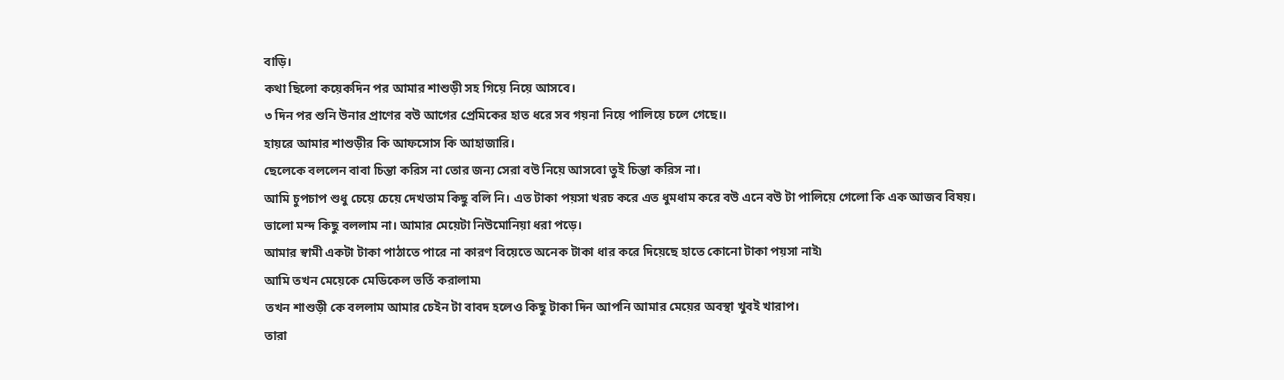বাড়ি।
কথা ছিলো কয়েকদিন পর আমার শাশুড়ী সহ গিয়ে নিয়ে আসবে।
৩ দিন পর শুনি উনার প্রাণের বউ আগের প্রেমিকের হাত ধরে সব গয়না নিয়ে পালিয়ে চলে গেছে।।
হায়রে আমার শাশুড়ীর কি আফসোস কি আহাজারি।
ছেলেকে বললেন বাবা চিন্তা করিস না তোর জন্য সেরা বউ নিয়ে আসবো তুই চিন্তা করিস না।
আমি চুপচাপ শুধু চেয়ে চেয়ে দেখতাম কিছু বলি নি। এত টাকা পয়সা খরচ করে এত ধুমধাম করে বউ এনে বউ টা পালিয়ে গেলো কি এক আজব বিষয়।
ভালো মন্দ কিছু বললাম না। আমার মেয়েটা নিউমোনিয়া ধরা পড়ে।
আমার স্বামী একটা টাকা পাঠাতে পারে না কারণ বিয়েতে অনেক টাকা ধার করে দিয়েছে হাতে কোনো টাকা পয়সা নাই৷
আমি তখন মেয়েকে মেডিকেল ভর্তি করালাম৷
তখন শাশুড়ী কে বললাম আমার চেইন টা বাবদ হলেও কিছু টাকা দিন আপনি আমার মেয়ের অবস্থা খুবই খারাপ।
তারা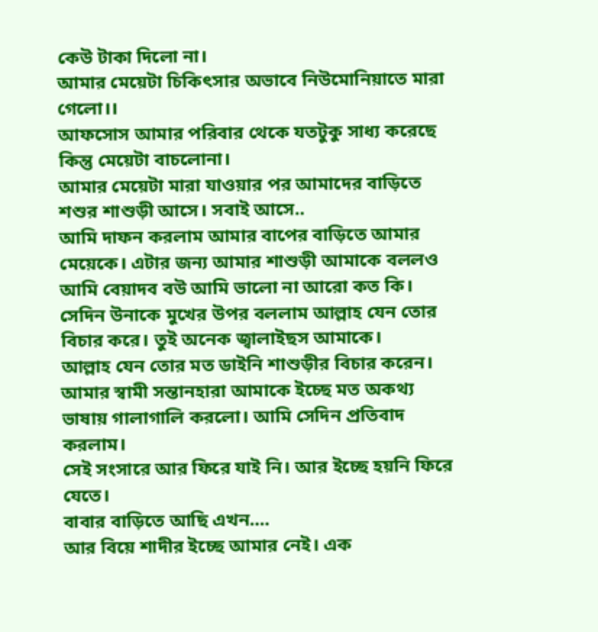কেউ টাকা দিলো না।
আমার মেয়েটা চিকিৎসার অভাবে নিউমোনিয়াতে মারা গেলো।।
আফসোস আমার পরিবার থেকে যতটুকু সাধ্য করেছে কিন্তু মেয়েটা বাচলোনা।
আমার মেয়েটা মারা যাওয়ার পর আমাদের বাড়িতে শশুর শাশুড়ী আসে। সবাই আসে..
আমি দাফন করলাম আমার বাপের বাড়িতে আমার মেয়েকে। এটার জন্য আমার শাশুড়ী আমাকে বললও আমি বেয়াদব বউ আমি ভালো না আরো কত কি।
সেদিন উনাকে মুখের উপর বললাম আল্লাহ যেন তোর বিচার করে। তুই অনেক জ্বালাইছস আমাকে।
আল্লাহ যেন তোর মত ডাইনি শাশুড়ীর বিচার করেন।
আমার স্বামী সন্তানহারা আমাকে ইচ্ছে মত অকথ্য ভাষায় গালাগালি করলো। আমি সেদিন প্রতিবাদ করলাম।
সেই সংসারে আর ফিরে যাই নি। আর ইচ্ছে হয়নি ফিরে যেতে।
বাবার বাড়িতে আছি এখন....
আর বিয়ে শাদীর ইচ্ছে আমার নেই। এক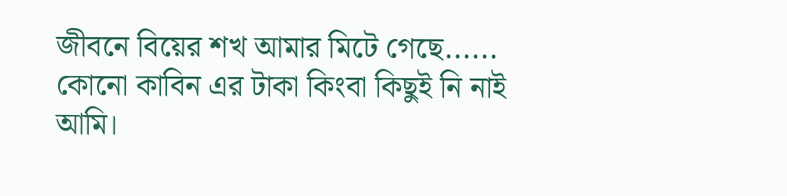জীবনে বিয়ের শখ আমার মিটে গেছে......
কোনো কাবিন এর টাকা কিংবা কিছুই নি নাই আমি।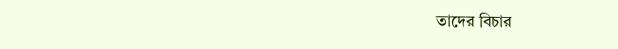তাদের বিচার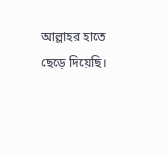আল্লাহর হাতে ছেড়ে দিয়েছি।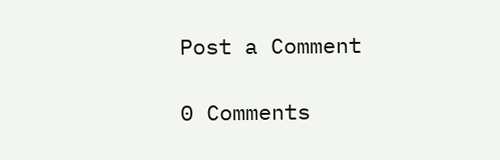Post a Comment

0 Comments